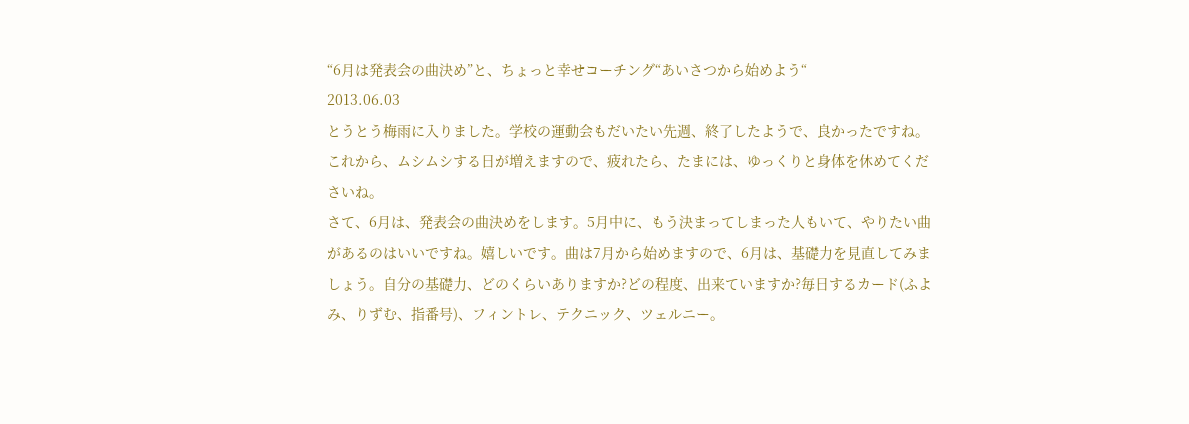“6月は発表会の曲決め”と、ちょっと幸せコーチング“あいさつから始めよう“
2013.06.03
とうとう梅雨に入りました。学校の運動会もだいたい先週、終了したようで、良かったですね。これから、ムシムシする日が増えますので、疲れたら、たまには、ゆっくりと身体を休めてくださいね。
さて、6月は、発表会の曲決めをします。5月中に、もう決まってしまった人もいて、やりたい曲があるのはいいですね。嬉しいです。曲は7月から始めますので、6月は、基礎力を見直してみましょう。自分の基礎力、どのくらいありますか?どの程度、出来ていますか?毎日するカード(ふよみ、りずむ、指番号)、フィントレ、テクニック、ツェルニー。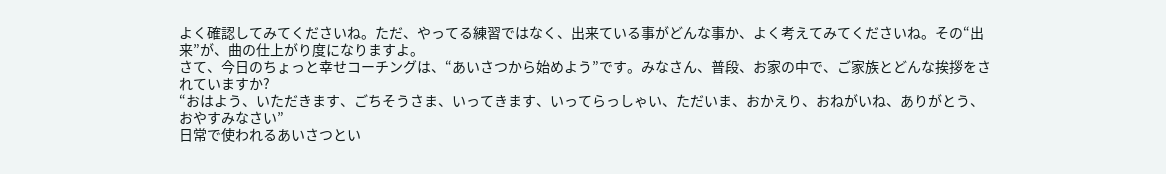よく確認してみてくださいね。ただ、やってる練習ではなく、出来ている事がどんな事か、よく考えてみてくださいね。その“出来”が、曲の仕上がり度になりますよ。
さて、今日のちょっと幸せコーチングは、“あいさつから始めよう”です。みなさん、普段、お家の中で、ご家族とどんな挨拶をされていますか?
“おはよう、いただきます、ごちそうさま、いってきます、いってらっしゃい、ただいま、おかえり、おねがいね、ありがとう、おやすみなさい”
日常で使われるあいさつとい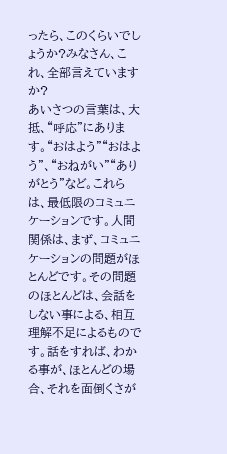ったら、このくらいでしょうか?みなさん、これ、全部言えていますか?
あいさつの言葉は、大抵、“呼応”にあります。“おはよう”“おはよう”、“おねがい”“ありがとう”など。これらは、最低限のコミュニケーションです。人間関係は、まず、コミュニケーションの問題がほとんどです。その問題のほとんどは、会話をしない事による、相互理解不足によるものです。話をすれば、わかる事が、ほとんどの場合、それを面倒くさが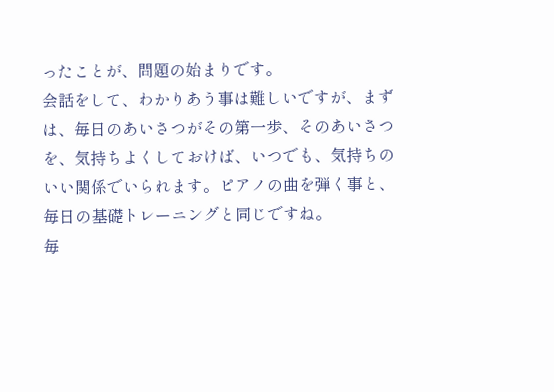ったことが、問題の始まりです。
会話をして、わかりあう事は難しいですが、まずは、毎日のあいさつがその第一歩、そのあいさつを、気持ちよくしておけば、いつでも、気持ちのいい関係でいられます。ピアノの曲を弾く事と、毎日の基礎トレーニングと同じですね。
毎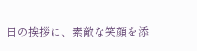日の挨拶に、素敵な笑顔を添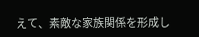えて、素敵な家族関係を形成し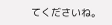てくださいね。